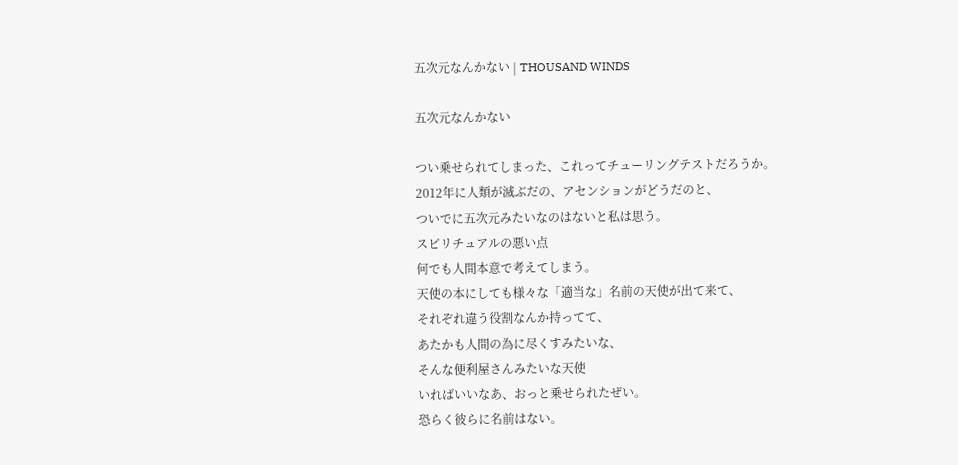五次元なんかない | THOUSAND WINDS

五次元なんかない

つい乗せられてしまった、これってチューリングテストだろうか。
2012年に人類が滅ぶだの、アセンションがどうだのと、
ついでに五次元みたいなのはないと私は思う。
スピリチュアルの悪い点
何でも人間本意で考えてしまう。
天使の本にしても様々な「適当な」名前の天使が出て来て、
それぞれ違う役割なんか持ってて、
あたかも人間の為に尽くすみたいな、
そんな便利屋さんみたいな天使
いればいいなあ、おっと乗せられたぜい。
恐らく彼らに名前はない。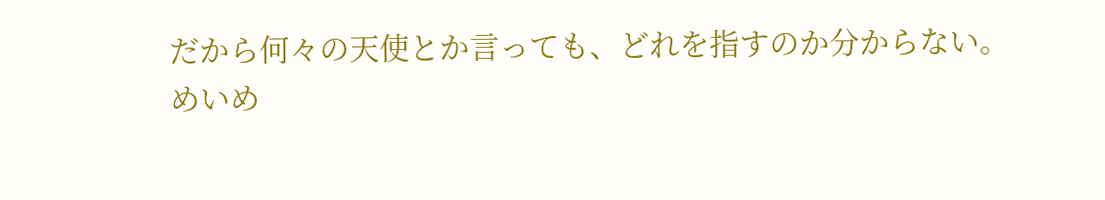だから何々の天使とか言っても、どれを指すのか分からない。
めいめ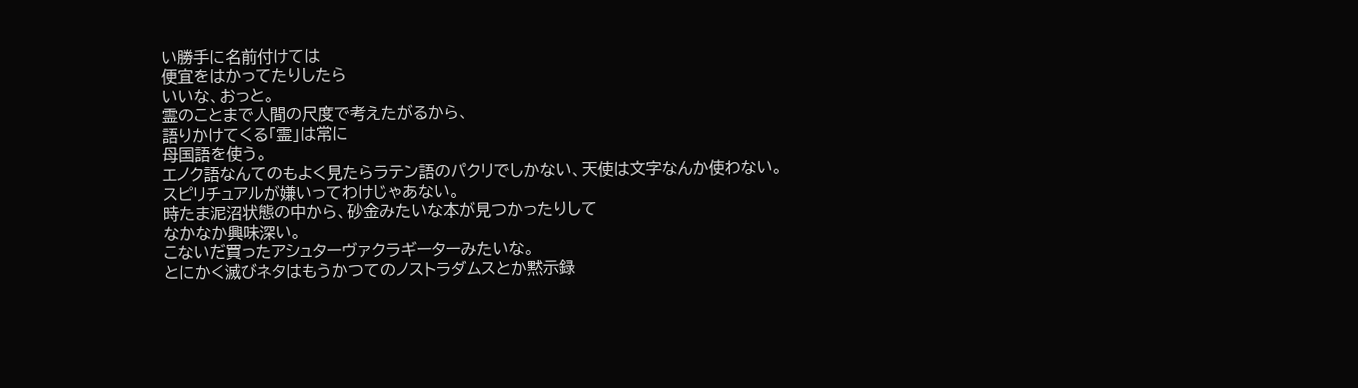い勝手に名前付けては
便宜をはかってたりしたら
いいな、おっと。
霊のことまで人間の尺度で考えたがるから、
語りかけてくる「霊」は常に
母国語を使う。
エノク語なんてのもよく見たらラテン語のパクリでしかない、天使は文字なんか使わない。
スピリチュアルが嫌いってわけじゃあない。
時たま泥沼状態の中から、砂金みたいな本が見つかったりして
なかなか興味深い。
こないだ買ったアシュターヴァクラギーターみたいな。
とにかく滅びネタはもうかつてのノストラダムスとか黙示録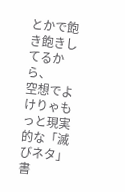とかで飽き飽きしてるから、
空想でよけりゃもっと現実的な「滅びネタ」書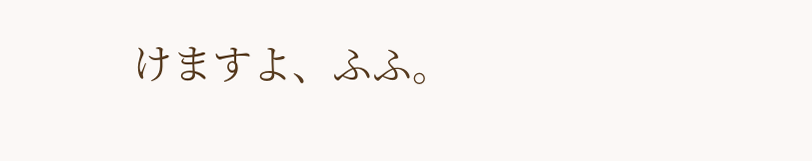けますよ、ふふ。